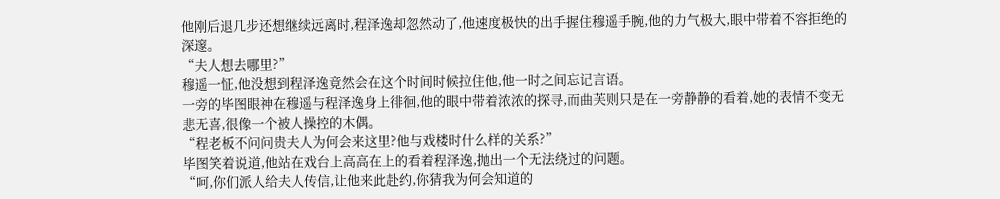他刚后退几步还想继续远离时,程泽逸却忽然动了,他速度极快的出手握住穆遥手腕,他的力气极大,眼中带着不容拒绝的深邃。
“夫人想去哪里?”
穆遥一怔,他没想到程泽逸竟然会在这个时间时候拉住他,他一时之间忘记言语。
一旁的毕图眼神在穆遥与程泽逸身上徘徊,他的眼中带着浓浓的探寻,而曲芙则只是在一旁静静的看着,她的表情不变无悲无喜,很像一个被人操控的木偶。
“程老板不问问贵夫人为何会来这里?他与戏楼时什么样的关系?”
毕图笑着说道,他站在戏台上高高在上的看着程泽逸,抛出一个无法绕过的问题。
“呵,你们派人给夫人传信,让他来此赴约,你猜我为何会知道的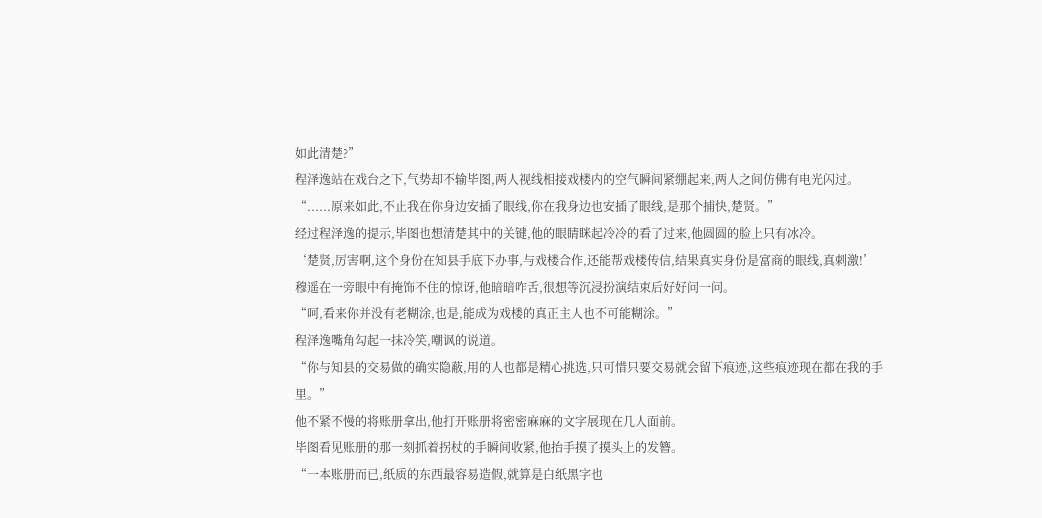如此清楚?”
程泽逸站在戏台之下,气势却不输毕图,两人视线相接戏楼内的空气瞬间紧绷起来,两人之间仿佛有电光闪过。
“......原来如此,不止我在你身边安插了眼线,你在我身边也安插了眼线,是那个捕快,楚贤。”
经过程泽逸的提示,毕图也想清楚其中的关键,他的眼睛眯起冷冷的看了过来,他圆圆的脸上只有冰冷。
‘楚贤,厉害啊,这个身份在知县手底下办事,与戏楼合作,还能帮戏楼传信,结果真实身份是富商的眼线,真刺激!’
穆遥在一旁眼中有掩饰不住的惊讶,他暗暗咋舌,很想等沉浸扮演结束后好好问一问。
“呵,看来你并没有老糊涂,也是,能成为戏楼的真正主人也不可能糊涂。”
程泽逸嘴角勾起一抹冷笑,嘲讽的说道。
“你与知县的交易做的确实隐蔽,用的人也都是精心挑选,只可惜只要交易就会留下痕迹,这些痕迹现在都在我的手里。”
他不紧不慢的将账册拿出,他打开账册将密密麻麻的文字展现在几人面前。
毕图看见账册的那一刻抓着拐杖的手瞬间收紧,他抬手摸了摸头上的发簪。
“一本账册而已,纸质的东西最容易造假,就算是白纸黑字也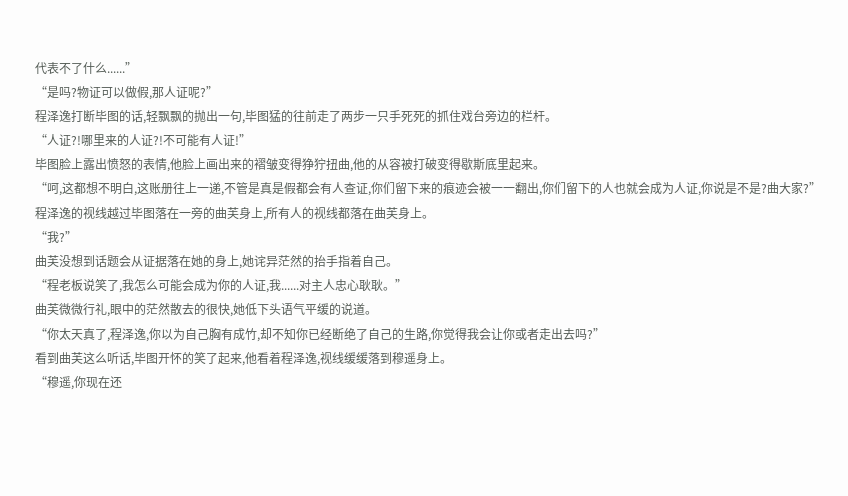代表不了什么......”
“是吗?物证可以做假,那人证呢?”
程泽逸打断毕图的话,轻飘飘的抛出一句,毕图猛的往前走了两步一只手死死的抓住戏台旁边的栏杆。
“人证?!哪里来的人证?!不可能有人证!”
毕图脸上露出愤怒的表情,他脸上画出来的褶皱变得狰狞扭曲,他的从容被打破变得歇斯底里起来。
“呵,这都想不明白,这账册往上一递,不管是真是假都会有人查证,你们留下来的痕迹会被一一翻出,你们留下的人也就会成为人证,你说是不是?曲大家?”
程泽逸的视线越过毕图落在一旁的曲芙身上,所有人的视线都落在曲芙身上。
“我?”
曲芙没想到话题会从证据落在她的身上,她诧异茫然的抬手指着自己。
“程老板说笑了,我怎么可能会成为你的人证,我......对主人忠心耿耿。”
曲芙微微行礼,眼中的茫然散去的很快,她低下头语气平缓的说道。
“你太天真了,程泽逸,你以为自己胸有成竹,却不知你已经断绝了自己的生路,你觉得我会让你或者走出去吗?”
看到曲芙这么听话,毕图开怀的笑了起来,他看着程泽逸,视线缓缓落到穆遥身上。
“穆遥,你现在还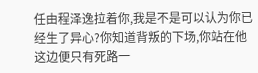任由程泽逸拉着你,我是不是可以认为你已经生了异心?你知道背叛的下场,你站在他这边便只有死路一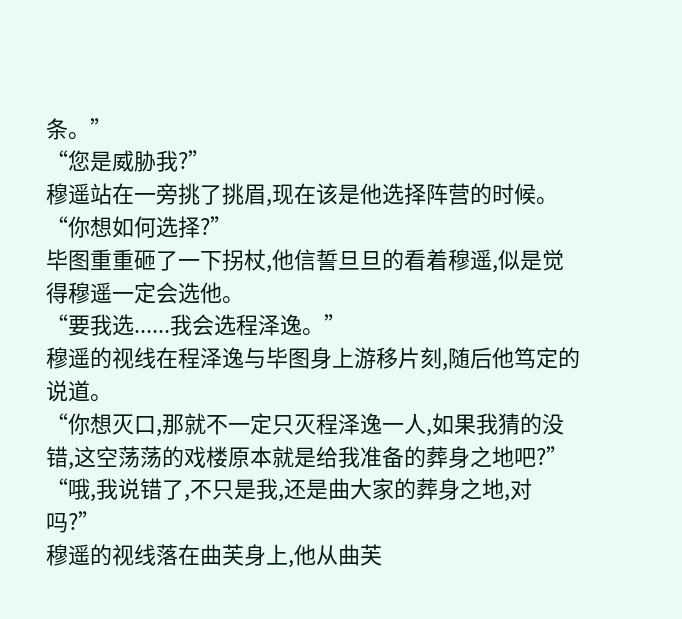条。”
“您是威胁我?”
穆遥站在一旁挑了挑眉,现在该是他选择阵营的时候。
“你想如何选择?”
毕图重重砸了一下拐杖,他信誓旦旦的看着穆遥,似是觉得穆遥一定会选他。
“要我选......我会选程泽逸。”
穆遥的视线在程泽逸与毕图身上游移片刻,随后他笃定的说道。
“你想灭口,那就不一定只灭程泽逸一人,如果我猜的没错,这空荡荡的戏楼原本就是给我准备的葬身之地吧?”
“哦,我说错了,不只是我,还是曲大家的葬身之地,对吗?”
穆遥的视线落在曲芙身上,他从曲芙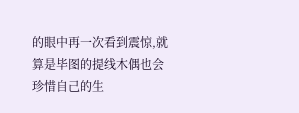的眼中再一次看到震惊,就算是毕图的提线木偶也会珍惜自己的生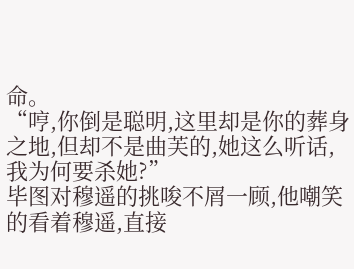命。
“哼,你倒是聪明,这里却是你的葬身之地,但却不是曲芙的,她这么听话,我为何要杀她?”
毕图对穆遥的挑唆不屑一顾,他嘲笑的看着穆遥,直接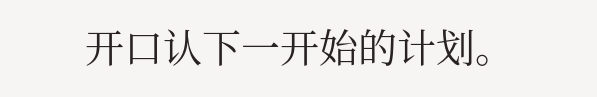开口认下一开始的计划。